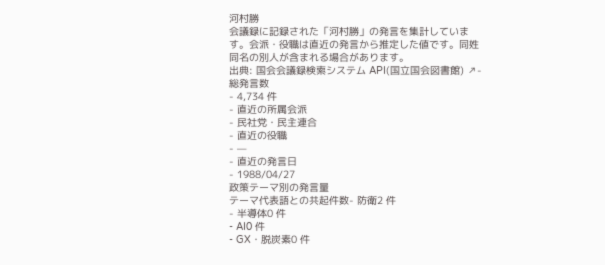河村勝
会議録に記録された「河村勝」の発言を集計しています。会派・役職は直近の発言から推定した値です。同姓同名の別人が含まれる場合があります。
出典: 国会会議録検索システム API(国立国会図書館) ↗- 総発言数
- 4,734 件
- 直近の所属会派
- 民社党・民主連合
- 直近の役職
- —
- 直近の発言日
- 1988/04/27
政策テーマ別の発言量
テーマ代表語との共起件数- 防衛2 件
- 半導体0 件
- AI0 件
- GX・脱炭素0 件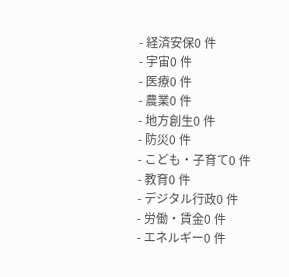- 経済安保0 件
- 宇宙0 件
- 医療0 件
- 農業0 件
- 地方創生0 件
- 防災0 件
- こども・子育て0 件
- 教育0 件
- デジタル行政0 件
- 労働・賃金0 件
- エネルギー0 件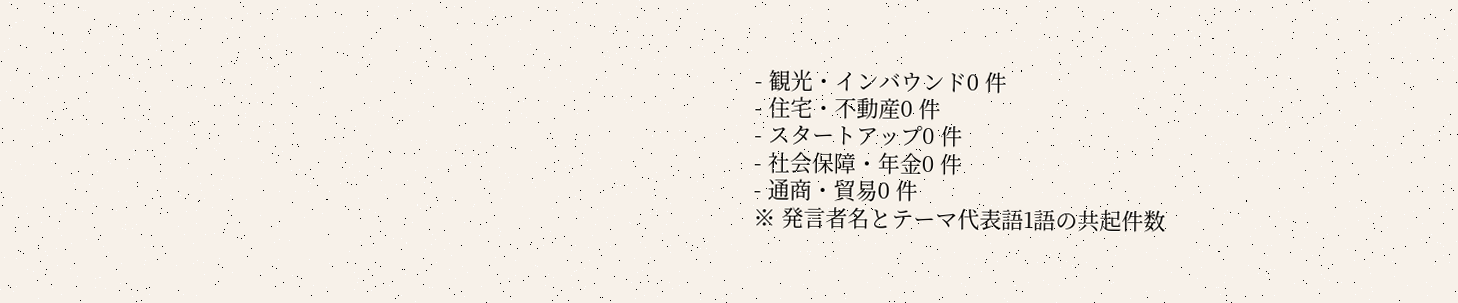- 観光・インバウンド0 件
- 住宅・不動産0 件
- スタートアップ0 件
- 社会保障・年金0 件
- 通商・貿易0 件
※ 発言者名とテーマ代表語1語の共起件数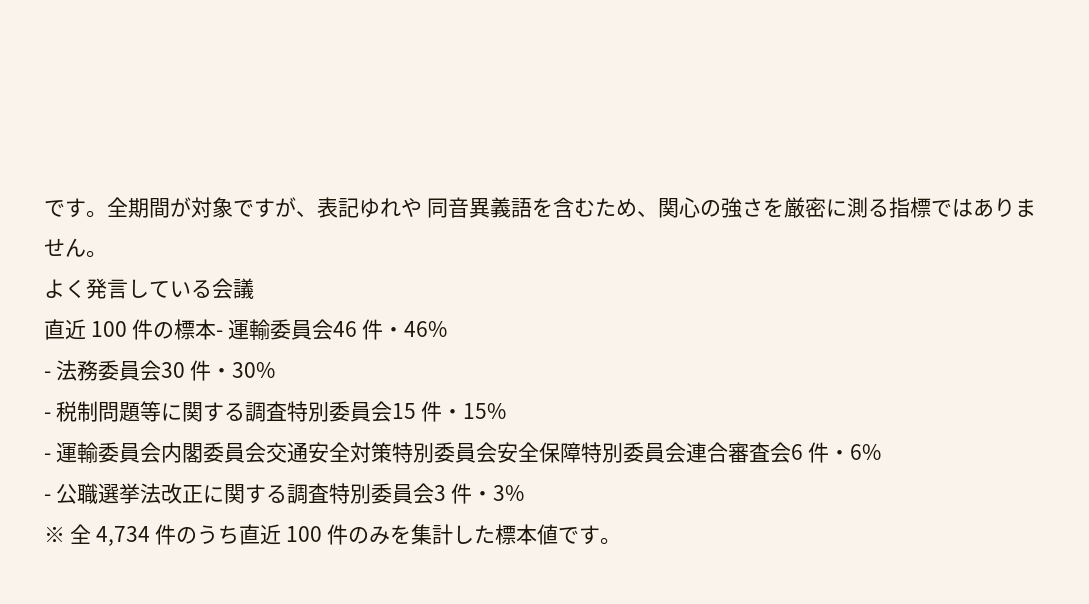です。全期間が対象ですが、表記ゆれや 同音異義語を含むため、関心の強さを厳密に測る指標ではありません。
よく発言している会議
直近 100 件の標本- 運輸委員会46 件・46%
- 法務委員会30 件・30%
- 税制問題等に関する調査特別委員会15 件・15%
- 運輸委員会内閣委員会交通安全対策特別委員会安全保障特別委員会連合審査会6 件・6%
- 公職選挙法改正に関する調査特別委員会3 件・3%
※ 全 4,734 件のうち直近 100 件のみを集計した標本値です。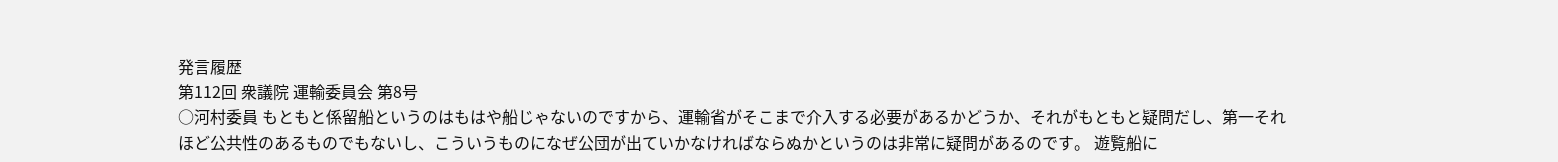発言履歴
第112回 衆議院 運輸委員会 第8号
○河村委員 もともと係留船というのはもはや船じゃないのですから、運輸省がそこまで介入する必要があるかどうか、それがもともと疑問だし、第一それほど公共性のあるものでもないし、こういうものになぜ公団が出ていかなければならぬかというのは非常に疑問があるのです。 遊覧船に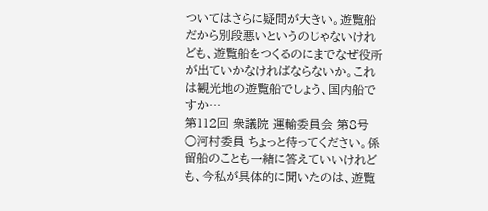ついてはさらに疑問が大きい。遊覧船だから別段悪いというのじゃないけれども、遊覧船をつくるのにまでなぜ役所が出ていかなければならないか。これは観光地の遊覧船でしょう、国内船ですか…
第112回 衆議院 運輸委員会 第8号
○河村委員 ちょっと待ってください。係留船のことも一緒に答えていいけれども、今私が具体的に聞いたのは、遊覧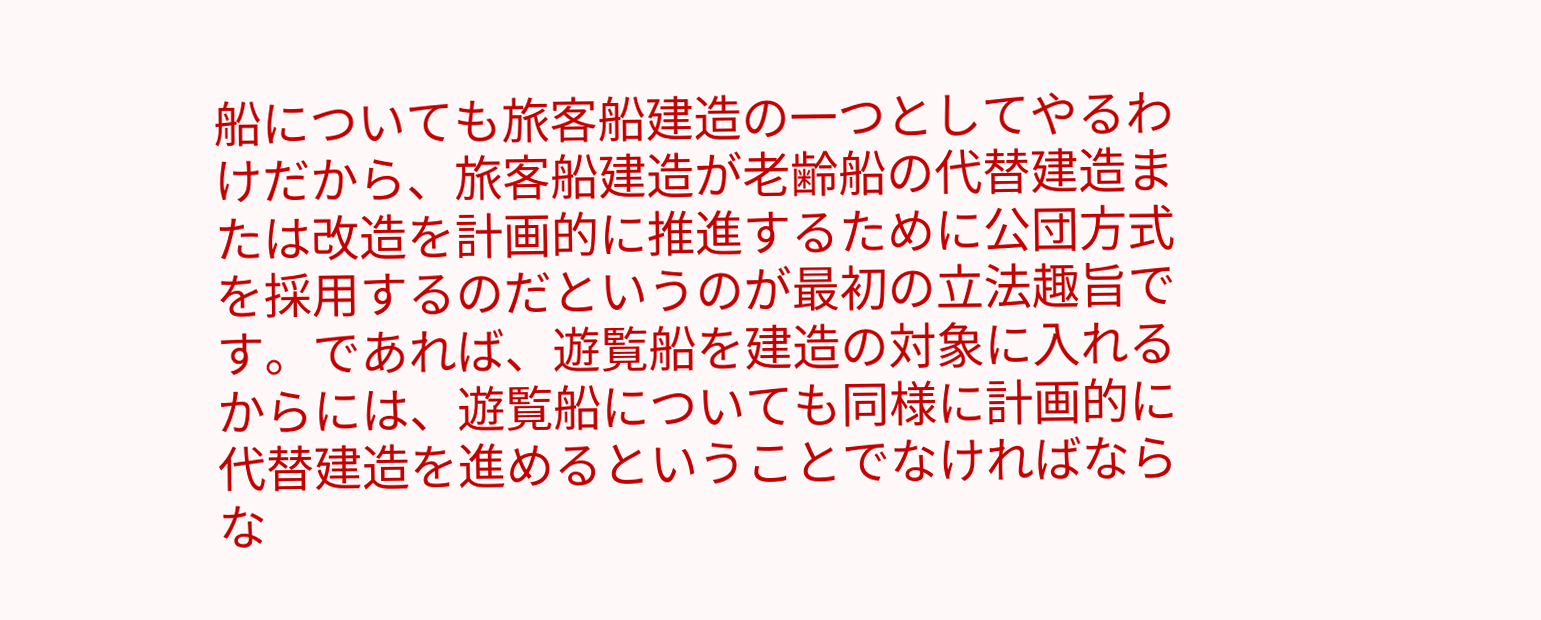船についても旅客船建造の一つとしてやるわけだから、旅客船建造が老齢船の代替建造または改造を計画的に推進するために公団方式を採用するのだというのが最初の立法趣旨です。であれば、遊覧船を建造の対象に入れるからには、遊覧船についても同様に計画的に代替建造を進めるということでなければならな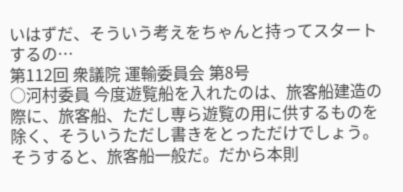いはずだ、そういう考えをちゃんと持ってスタートするの…
第112回 衆議院 運輸委員会 第8号
○河村委員 今度遊覧船を入れたのは、旅客船建造の際に、旅客船、ただし専ら遊覧の用に供するものを除く、そういうただし書きをとっただけでしょう。そうすると、旅客船一般だ。だから本則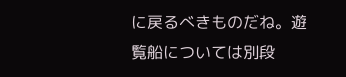に戻るべきものだね。遊覧船については別段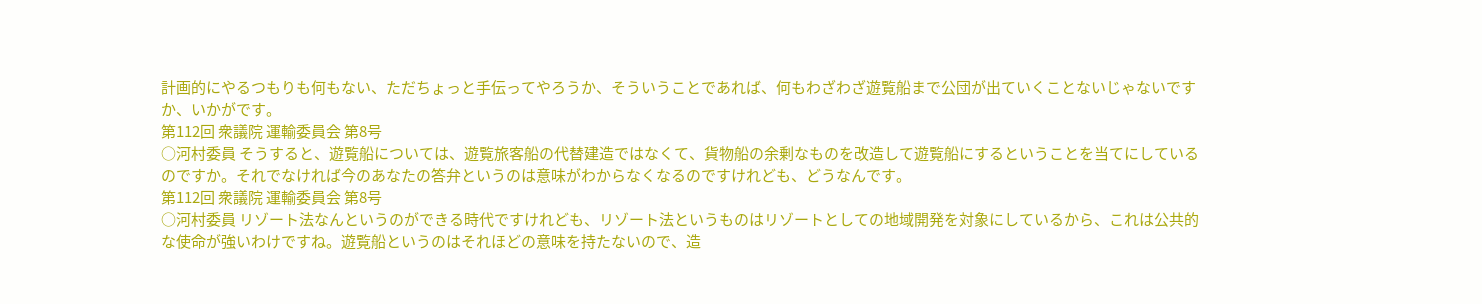計画的にやるつもりも何もない、ただちょっと手伝ってやろうか、そういうことであれば、何もわざわざ遊覧船まで公団が出ていくことないじゃないですか、いかがです。
第112回 衆議院 運輸委員会 第8号
○河村委員 そうすると、遊覧船については、遊覧旅客船の代替建造ではなくて、貨物船の余剰なものを改造して遊覧船にするということを当てにしているのですか。それでなければ今のあなたの答弁というのは意味がわからなくなるのですけれども、どうなんです。
第112回 衆議院 運輸委員会 第8号
○河村委員 リゾート法なんというのができる時代ですけれども、リゾート法というものはリゾートとしての地域開発を対象にしているから、これは公共的な使命が強いわけですね。遊覧船というのはそれほどの意味を持たないので、造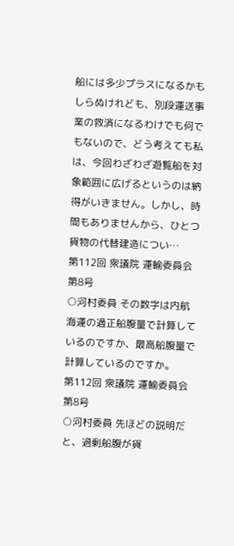船には多少プラスになるかもしらぬけれども、別段運送事業の救済になるわけでも何でもないので、どう考えても私は、今回わざわざ遊覧船を対象範囲に広げるというのは納得がいきません。しかし、時間もありませんから、ひとつ貨物の代替建造につい…
第112回 衆議院 運輸委員会 第8号
○河村委員 その数字は内航海運の適正船腹量で計算しているのですか、最高船腹量で計算しているのですか。
第112回 衆議院 運輸委員会 第8号
○河村委員 先ほどの説明だと、過剰船腹が貨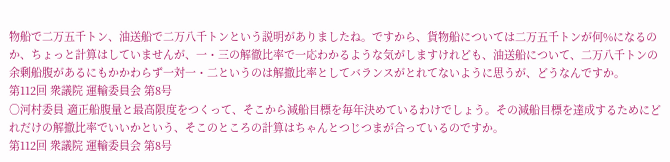物船で二万五千トン、油送船で二万八千トンという説明がありましたね。ですから、貨物船については二万五千トンが何%になるのか、ちょっと計算はしていませんが、一・三の解徹比率で一応わかるような気がしますけれども、油送船について、二万八千トンの余剰船腹があるにもかかわらず一対一・二というのは解撤比率としてバランスがとれてないように思うが、どうなんですか。
第112回 衆議院 運輸委員会 第8号
○河村委員 適正船腹量と最高限度をつくって、そこから減船目標を毎年決めているわけでしょう。その減船目標を達成するためにどれだけの解撤比率でいいかという、そこのところの計算はちゃんとつじつまが合っているのですか。
第112回 衆議院 運輸委員会 第8号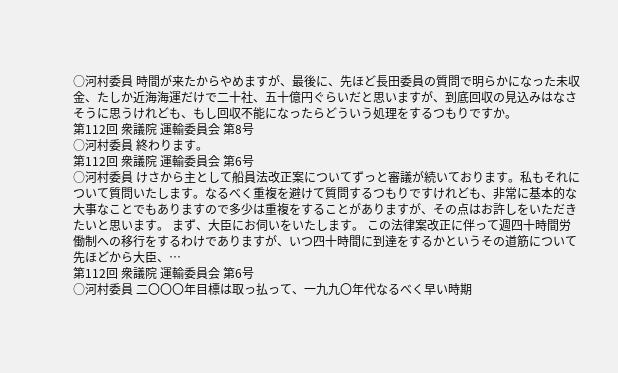○河村委員 時間が来たからやめますが、最後に、先ほど長田委員の質問で明らかになった未収金、たしか近海海運だけで二十社、五十億円ぐらいだと思いますが、到底回収の見込みはなさそうに思うけれども、もし回収不能になったらどういう処理をするつもりですか。
第112回 衆議院 運輸委員会 第8号
○河村委員 終わります。
第112回 衆議院 運輸委員会 第6号
○河村委員 けさから主として船員法改正案についてずっと審議が続いております。私もそれについて質問いたします。なるべく重複を避けて質問するつもりですけれども、非常に基本的な大事なことでもありますので多少は重複をすることがありますが、その点はお許しをいただきたいと思います。 まず、大臣にお伺いをいたします。 この法律案改正に伴って週四十時間労働制への移行をするわけでありますが、いつ四十時間に到達をするかというその道筋について先ほどから大臣、…
第112回 衆議院 運輸委員会 第6号
○河村委員 二〇〇〇年目標は取っ払って、一九九〇年代なるべく早い時期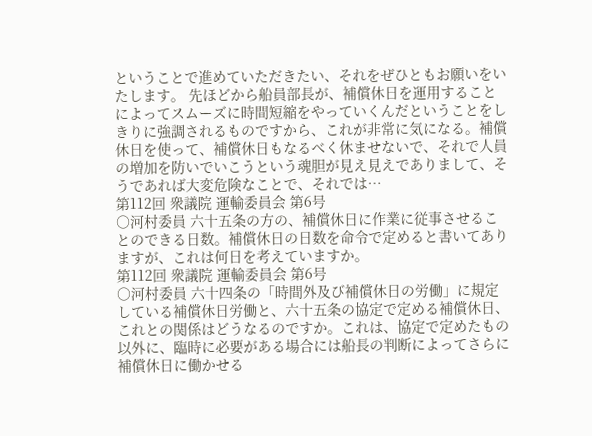ということで進めていただきたい、それをぜひともお願いをいたします。 先ほどから船員部長が、補償休日を運用することによってスムーズに時間短縮をやっていくんだということをしきりに強調されるものですから、これが非常に気になる。補償休日を使って、補償休日もなるべく休ませないで、それで人員の増加を防いでいこうという魂胆が見え見えでありまして、そうであれば大変危険なことで、それでは…
第112回 衆議院 運輸委員会 第6号
○河村委員 六十五条の方の、補償休日に作業に従事させることのできる日数。補償休日の日数を命令で定めると書いてありますが、これは何日を考えていますか。
第112回 衆議院 運輸委員会 第6号
○河村委員 六十四条の「時間外及び補償休日の労働」に規定している補償休日労働と、六十五条の協定で定める補償休日、これとの関係はどうなるのですか。これは、協定で定めたもの以外に、臨時に必要がある場合には船長の判断によってさらに補償休日に働かせる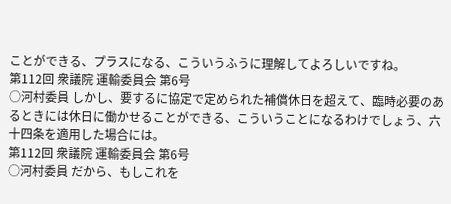ことができる、プラスになる、こういうふうに理解してよろしいですね。
第112回 衆議院 運輸委員会 第6号
○河村委員 しかし、要するに協定で定められた補償休日を超えて、臨時必要のあるときには休日に働かせることができる、こういうことになるわけでしょう、六十四条を適用した場合には。
第112回 衆議院 運輸委員会 第6号
○河村委員 だから、もしこれを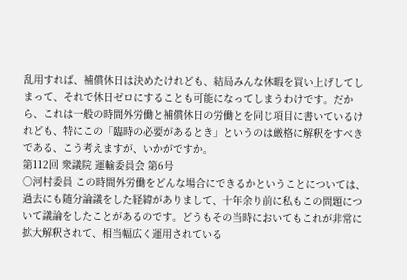乱用すれば、補償休日は決めたけれども、結局みんな休暇を買い上げしてしまって、それで休日ゼロにすることも可能になってしまうわけです。だから、これは一般の時間外労働と補償休日の労働とを同じ項目に書いているけれども、特にこの「臨時の必要があるとき」というのは厳格に解釈をすべきである、こう考えますが、いかがですか。
第112回 衆議院 運輸委員会 第6号
○河村委員 この時間外労働をどんな場合にできるかということについては、過去にも随分論議をした経緯がありまして、十年余り前に私もこの問題について議論をしたことがあるのです。どうもその当時においてもこれが非常に拡大解釈されて、相当幅広く運用されている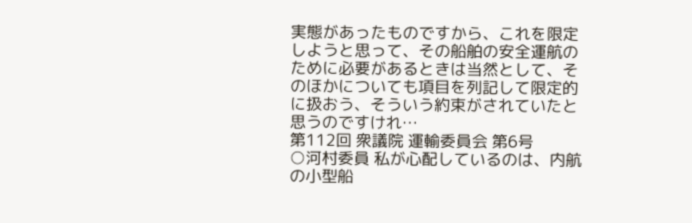実態があったものですから、これを限定しようと思って、その船舶の安全運航のために必要があるときは当然として、そのほかについても項目を列記して限定的に扱おう、そういう約束がされていたと思うのですけれ…
第112回 衆議院 運輸委員会 第6号
○河村委員 私が心配しているのは、内航の小型船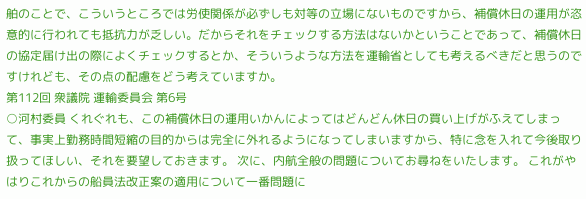舶のことで、こういうところでは労使関係が必ずしも対等の立場にないものですから、補償休日の運用が恣意的に行われても抵抗力が乏しい。だからそれをチェックする方法はないかということであって、補償休日の協定届け出の際によくチェックするとか、そういうような方法を運輸省としても考えるべきだと思うのですけれども、その点の配慮をどう考えていますか。
第112回 衆議院 運輸委員会 第6号
○河村委員 くれぐれも、この補償休日の運用いかんによってはどんどん休日の買い上げがふえてしまって、事実上勤務時間短縮の目的からは完全に外れるようになってしまいますから、特に念を入れて今後取り扱ってほしい、それを要望しておきます。 次に、内航全般の問題についてお尋ねをいたします。 これがやはりこれからの船員法改正案の適用について一番問題に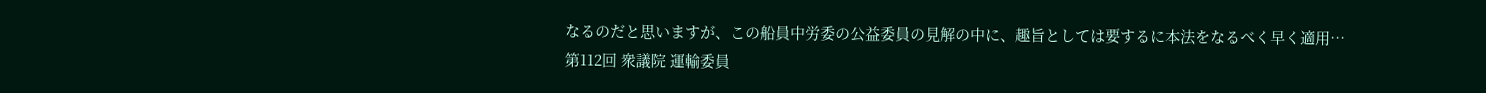なるのだと思いますが、この船員中労委の公益委員の見解の中に、趣旨としては要するに本法をなるべく早く適用…
第112回 衆議院 運輸委員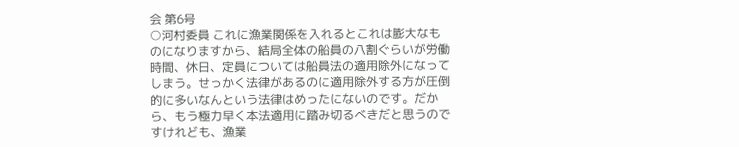会 第6号
○河村委員 これに漁業関係を入れるとこれは膨大なものになりますから、結局全体の船員の八割ぐらいが労働時間、休日、定員については船員法の適用除外になってしまう。せっかく法律があるのに適用除外する方が圧倒的に多いなんという法律はめったにないのです。だから、もう極力早く本法適用に踏み切るべきだと思うのですけれども、漁業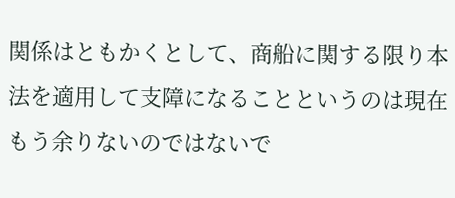関係はともかくとして、商船に関する限り本法を適用して支障になることというのは現在もう余りないのではないで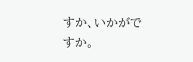すか、いかがですか。